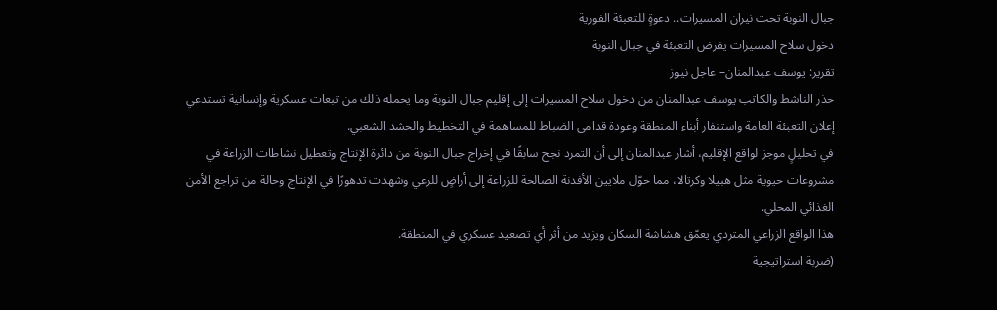جبال النوبة تحت نيران المسيرات.. دعوةٍ للتعبئة الفورية
دخول سلاح المسيرات يفرض التعبئة في جبال النوبة
تقرير: يوسف عبدالمنان– عاجل نيوز
حذر الناشط والكاتب يوسف عبدالمنان من دخول سلاح المسيرات إلى إقليم جبال النوبة وما يحمله ذلك من تبعات عسكرية وإنسانية تستدعي إعلان التعبئة العامة واستنفار أبناء المنطقة وعودة قدامى الضباط للمساهمة في التخطيط والحشد الشعبي.
في تحليلٍ موجز لواقع الإقليم، أشار عبدالمنان إلى أن التمرد نجح سابقًا في إخراج جبال النوبة من دائرة الإنتاج وتعطيل نشاطات الزراعة في مشروعات حيوية مثل هبيلا وكرتالا، مما حوّل ملايين الأفدنة الصالحة للزراعة إلى أراضٍ للرعي وشهدت تدهورًا في الإنتاج وحالة من تراجع الأمن الغذائي المحلي.
هذا الواقع الزراعي المتردي يعمّق هشاشة السكان ويزيد من أثر أي تصعيد عسكري في المنطقة.
(ضربة استراتيجية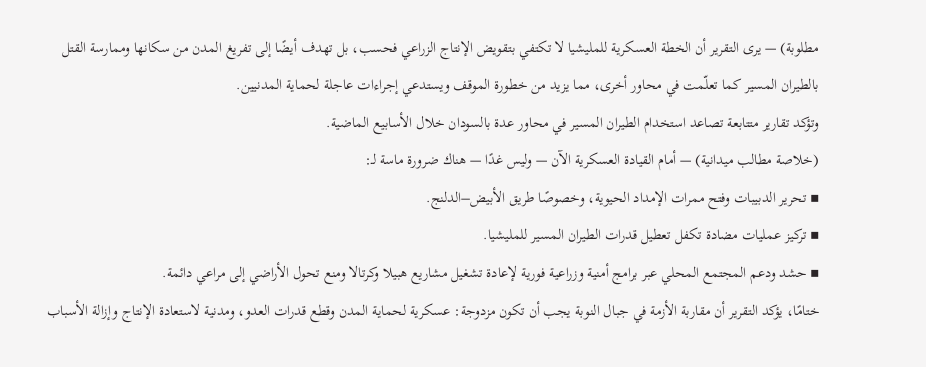مطلوبة) — يرى التقرير أن الخطة العسكرية للمليشيا لا تكتفي بتقويض الإنتاج الزراعي فحسب، بل تهدف أيضًا إلى تفريغ المدن من سكانها وممارسة القتل بالطيران المسير كما تعلّمت في محاور أخرى، مما يزيد من خطورة الموقف ويستدعي إجراءات عاجلة لحماية المدنيين.
وتؤكد تقارير متتابعة تصاعد استخدام الطيران المسير في محاور عدة بالسودان خلال الأسابيع الماضية.
(خلاصة مطالب ميدانية) — أمام القيادة العسكرية الآن — وليس غدًا — هناك ضرورة ماسة لـ:
▪ تحرير الدبيبات وفتح ممرات الإمداد الحيوية، وخصوصًا طريق الأبيض–الدلنج.
▪ تركيز عمليات مضادة تكفل تعطيل قدرات الطيران المسير للمليشيا.
▪ حشد ودعم المجتمع المحلي عبر برامج أمنية وزراعية فورية لإعادة تشغيل مشاريع هبيلا وكرتالا ومنع تحول الأراضي إلى مراعي دائمة.
ختامًا، يؤكد التقرير أن مقاربة الأزمة في جبال النوبة يجب أن تكون مزدوجة: عسكرية لحماية المدن وقطع قدرات العدو، ومدنية لاستعادة الإنتاج وإزالة الأسباب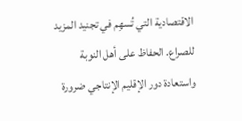الاقتصادية التي تُسهِم في تجنيد المزيد للصراع. الحفاظ على أهل النوبة واستعادة دور الإقليم الإنتاجي ضرورة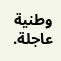وطنية عاجلة.